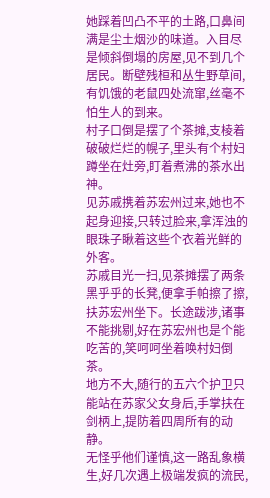她踩着凹凸不平的土路,口鼻间满是尘土烟沙的味道。入目尽是倾斜倒塌的房屋,见不到几个居民。断壁残桓和丛生野草间,有饥饿的老鼠四处流窜,丝毫不怕生人的到来。
村子口倒是摆了个茶摊,支棱着破破烂烂的幌子,里头有个村妇蹲坐在灶旁,盯着煮沸的茶水出神。
见苏戚携着苏宏州过来,她也不起身迎接,只转过脸来,拿浑浊的眼珠子瞅着这些个衣着光鲜的外客。
苏戚目光一扫,见茶摊摆了两条黑乎乎的长凳,便拿手帕擦了擦,扶苏宏州坐下。长途跋涉,诸事不能挑剔,好在苏宏州也是个能吃苦的,笑呵呵坐着唤村妇倒茶。
地方不大,随行的五六个护卫只能站在苏家父女身后,手掌扶在剑柄上,提防着四周所有的动静。
无怪乎他们谨慎,这一路乱象横生,好几次遇上极端发疯的流民,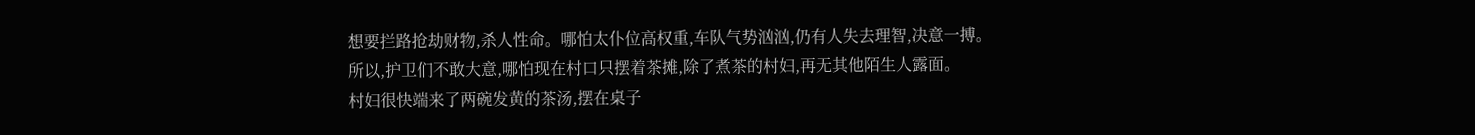想要拦路抢劫财物,杀人性命。哪怕太仆位高权重,车队气势汹汹,仍有人失去理智,决意一搏。
所以,护卫们不敢大意,哪怕现在村口只摆着茶摊,除了煮茶的村妇,再无其他陌生人露面。
村妇很快端来了两碗发黄的茶汤,摆在桌子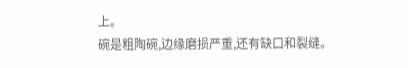上。
碗是粗陶碗,边缘磨损严重,还有缺口和裂缝。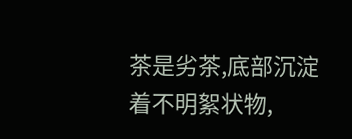茶是劣茶,底部沉淀着不明絮状物,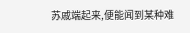苏戚端起来,便能闻到某种难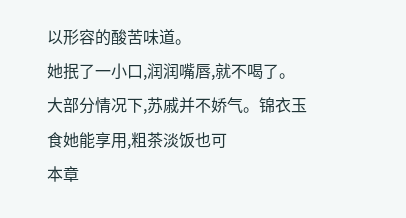以形容的酸苦味道。
她抿了一小口,润润嘴唇,就不喝了。
大部分情况下,苏戚并不娇气。锦衣玉食她能享用,粗茶淡饭也可
本章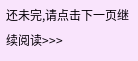还未完,请点击下一页继续阅读>>>